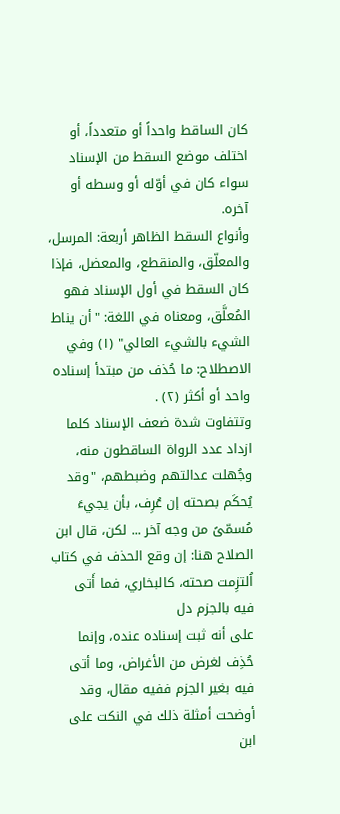كان الساقط واحداً أو متعدداً، أو اختلف موضع السقط من الإسناد سواء كان في أوّله أو وسطه أو آخره.
وأنواع السقط الظاهر أربعة: المرسل، والمعلّق، والمنقطع، والمعضل، فإذا كان السقط في أول الإسناد فهو المُعلَّق، ومعناه في اللغة: "أن يناط الشيء بالشيء العالي" (١) وفي الاصطلاح: ما حُذف من مبتدأ إسناده واحد أو أكثر (٢) .
وتتفاوت شدة ضعف الإسناد كلما ازداد عدد الرواة الساقطون منه، وجُهلت عدالتهم وضبطهم، "وقد يُحكَم بصحته إن عُرِف، بأن يجيءَ مُسمّىً من وجه آخر ... لكن، قال ابن الصلاح هنا: إن وقع الحذف في كتاب اُلتزِمت صحته، كالبخاري، فما أَتى فيه بالجزم دل
على أنه ثبت إسناده عنده، وإنما حُذِف لغرض من الأغراض، وما أتى فيه بغير الجزم ففيه مقال، وقد أوضحت أمثلة ذلك في النكت على ابن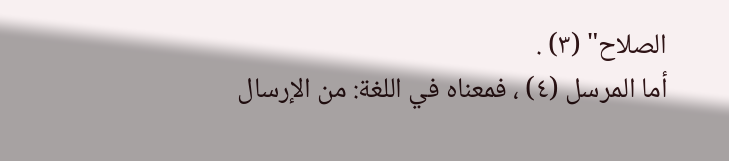الصلاح" (٣) .
أما المرسل (٤) ، فمعناه في اللغة: من الإرسال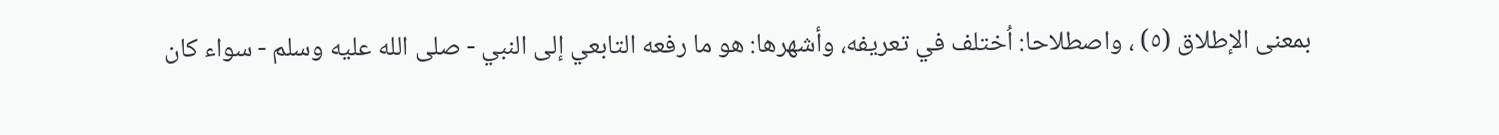بمعنى الإطلاق (٥) ، واصطلاحا: اُختلف في تعريفه، وأشهرها: هو ما رفعه التابعي إلى النبي - صلى الله عليه وسلم - سواء كان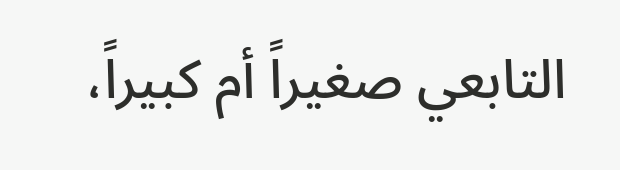التابعي صغيراً أم كبيراً،